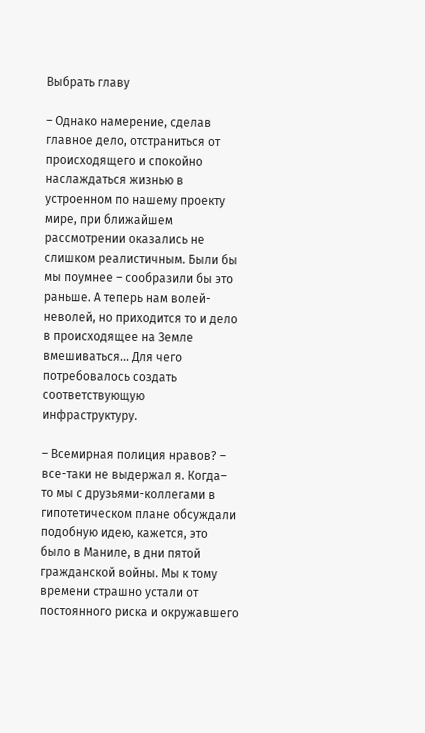Выбрать главу

– Однако намерение, сделав главное дело, отстраниться от происходящего и спокойно наслаждаться жизнью в устроенном по нашему проекту мире, при ближайшем рассмотрении оказались не слишком реалистичным. Были бы мы поумнее – сообразили бы это раньше. А теперь нам волей-неволей, но приходится то и дело в происходящее на Земле вмешиваться... Для чего потребовалось создать соответствующую инфраструктуру.

– Всемирная полиция нравов? – все-таки не выдержал я. Когда– то мы с друзьями-коллегами в гипотетическом плане обсуждали подобную идею, кажется, это было в Маниле, в дни пятой гражданской войны. Мы к тому времени страшно устали от постоянного риска и окружавшего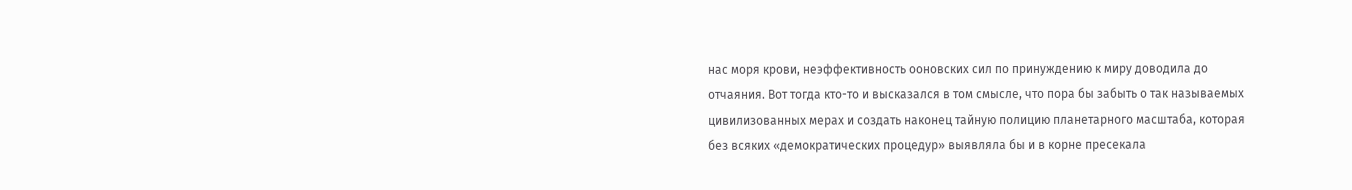нас моря крови, неэффективность ооновских сил по принуждению к миру доводила до отчаяния. Вот тогда кто-то и высказался в том смысле, что пора бы забыть о так называемых цивилизованных мерах и создать наконец тайную полицию планетарного масштаба, которая без всяких «демократических процедур» выявляла бы и в корне пресекала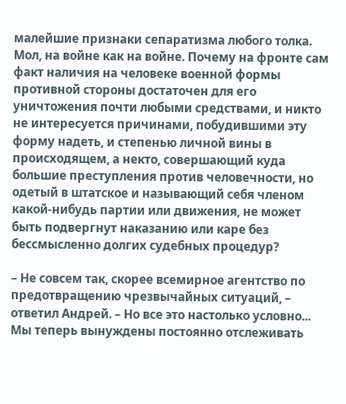малейшие признаки сепаратизма любого толка. Мол, на войне как на войне. Почему на фронте сам факт наличия на человеке военной формы противной стороны достаточен для его уничтожения почти любыми средствами, и никто не интересуется причинами, побудившими эту форму надеть, и степенью личной вины в происходящем, а некто, совершающий куда большие преступления против человечности, но одетый в штатское и называющий себя членом какой-нибудь партии или движения, не может быть подвергнут наказанию или каре без бессмысленно долгих судебных процедур?

– Не совсем так, скорее всемирное агентство по предотвращению чрезвычайных ситуаций, – ответил Андрей. – Но все это настолько условно... Мы теперь вынуждены постоянно отслеживать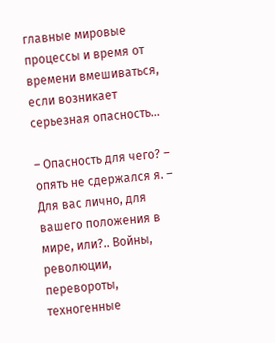главные мировые процессы и время от времени вмешиваться, если возникает серьезная опасность...

– Опасность для чего? – опять не сдержался я. – Для вас лично, для вашего положения в мире, или?.. Войны, революции, перевороты, техногенные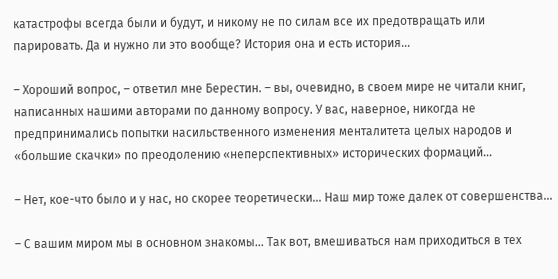катастрофы всегда были и будут, и никому не по силам все их предотвращать или парировать. Да и нужно ли это вообще? История она и есть история...

– Хороший вопрос, – ответил мне Берестин. – вы, очевидно, в своем мире не читали книг, написанных нашими авторами по данному вопросу. У вас, наверное, никогда не предпринимались попытки насильственного изменения менталитета целых народов и «большие скачки» по преодолению «неперспективных» исторических формаций...

– Нет, кое-что было и у нас, но скорее теоретически... Наш мир тоже далек от совершенства...

– С вашим миром мы в основном знакомы... Так вот, вмешиваться нам приходиться в тех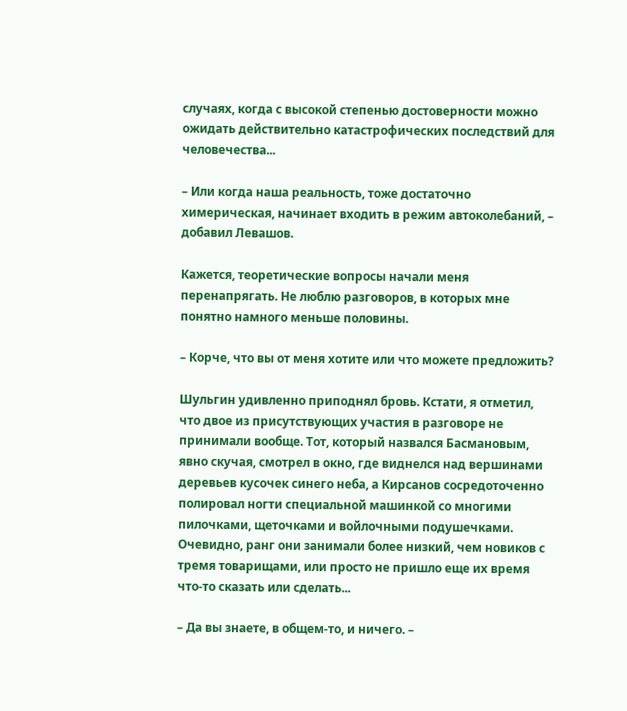случаях, когда с высокой степенью достоверности можно ожидать действительно катастрофических последствий для человечества...

– Или когда наша реальность, тоже достаточно химерическая, начинает входить в режим автоколебаний, – добавил Левашов.

Кажется, теоретические вопросы начали меня перенапрягать. Не люблю разговоров, в которых мне понятно намного меньше половины.

– Корче, что вы от меня хотите или что можете предложить?

Шульгин удивленно приподнял бровь. Кстати, я отметил, что двое из присутствующих участия в разговоре не принимали вообще. Тот, который назвался Басмановым, явно скучая, смотрел в окно, где виднелся над вершинами деревьев кусочек синего неба, а Кирсанов сосредоточенно полировал ногти специальной машинкой со многими пилочками, щеточками и войлочными подушечками. Очевидно, ранг они занимали более низкий, чем новиков с тремя товарищами, или просто не пришло еще их время что-то сказать или сделать...

– Да вы знаете, в общем-то, и ничего. –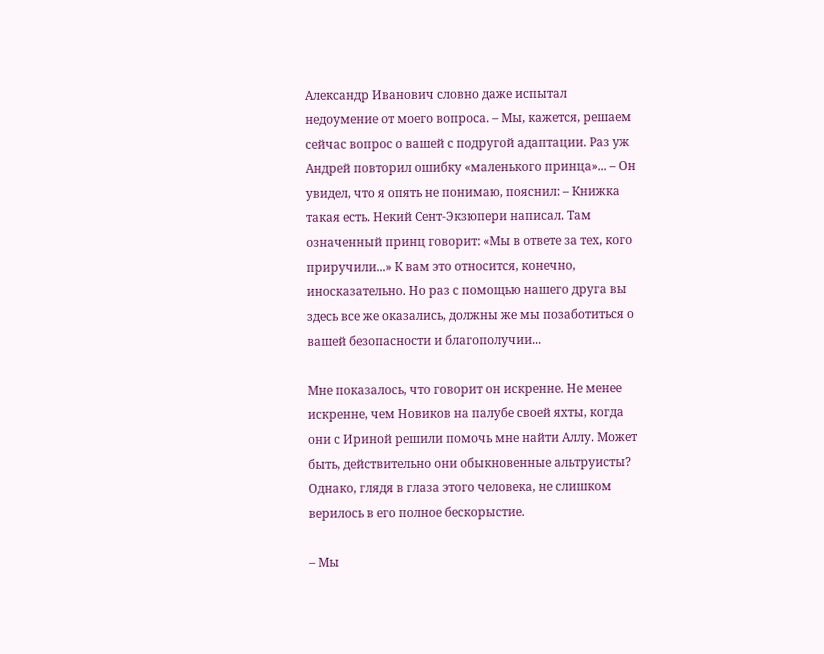Александр Иванович словно даже испытал недоумение от моего вопроса. – Мы, кажется, решаем сейчас вопрос о вашей с подругой адаптации. Раз уж Андрей повторил ошибку «маленького принца»... – Он увидел, что я опять не понимаю, пояснил: – Книжка такая есть. Некий Сент-Экзюпери написал. Там означенный принц говорит: «Мы в ответе за тех, кого приручили...» К вам это относится, конечно, иносказательно. Но раз с помощью нашего друга вы здесь все же оказались, должны же мы позаботиться о вашей безопасности и благополучии...

Мне показалось, что говорит он искренне. Не менее искренне, чем Новиков на палубе своей яхты, когда они с Ириной решили помочь мне найти Аллу. Может быть, действительно они обыкновенные альтруисты? Однако, глядя в глаза этого человека, не слишком верилось в его полное бескорыстие.

– Мы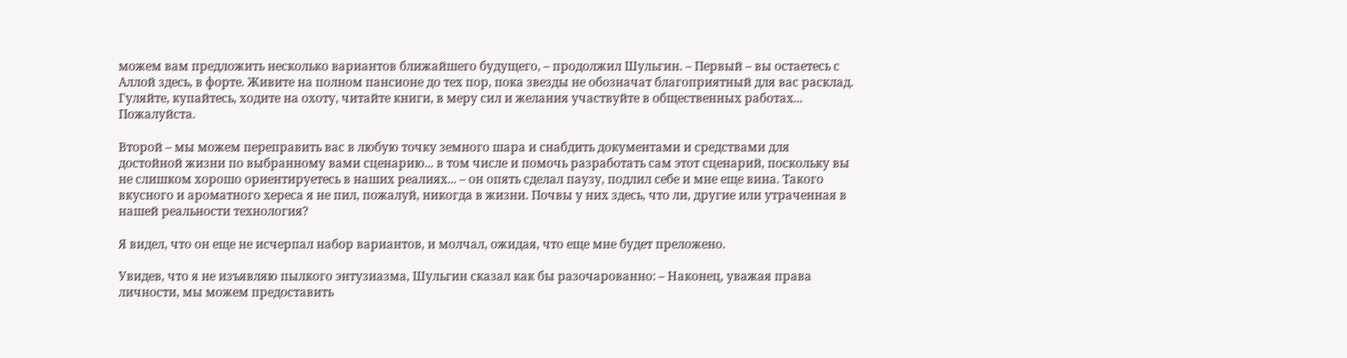можем вам предложить несколько вариантов ближайшего будущего, – продолжил Шульгин. – Первый – вы остаетесь с Аллой здесь, в форте. Живите на полном пансионе до тех пор, пока звезды не обозначат благоприятный для вас расклад. Гуляйте, купайтесь, ходите на охоту, читайте книги, в меру сил и желания участвуйте в общественных работах... Пожалуйста.

Второй – мы можем переправить вас в любую точку земного шара и снабдить документами и средствами для достойной жизни по выбранному вами сценарию... в том числе и помочь разработать сам этот сценарий, поскольку вы не слишком хорошо ориентируетесь в наших реалиях... – он опять сделал паузу, подлил себе и мне еще вина. Такого вкусного и ароматного хереса я не пил, пожалуй, никогда в жизни. Почвы у них здесь, что ли, другие или утраченная в нашей реальности технология?

Я видел, что он еще не исчерпал набор вариантов, и молчал, ожидая, что еще мне будет преложено.

Увидев, что я не изъявляю пылкого энтузиазма, Шульгин сказал как бы разочарованно: – Наконец, уважая права личности, мы можем предоставить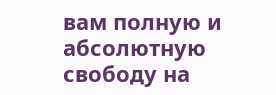вам полную и абсолютную свободу на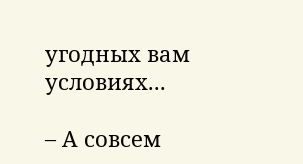угодных вам условиях...

– А совсем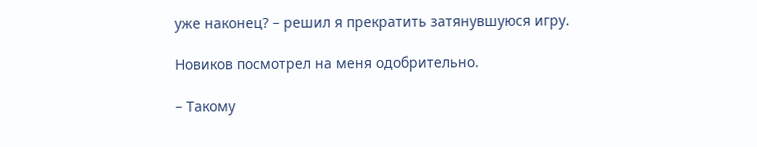уже наконец? – решил я прекратить затянувшуюся игру.

Новиков посмотрел на меня одобрительно.

– Такому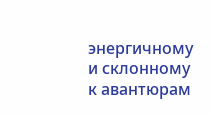энергичному и склонному к авантюрам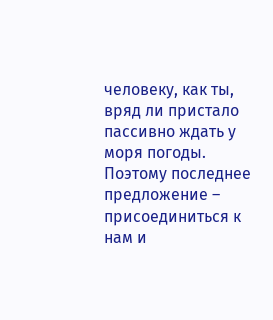человеку, как ты, вряд ли пристало пассивно ждать у моря погоды. Поэтому последнее предложение – присоединиться к нам и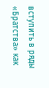вступить в ряды «Братства» как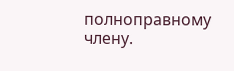полноправному члену.